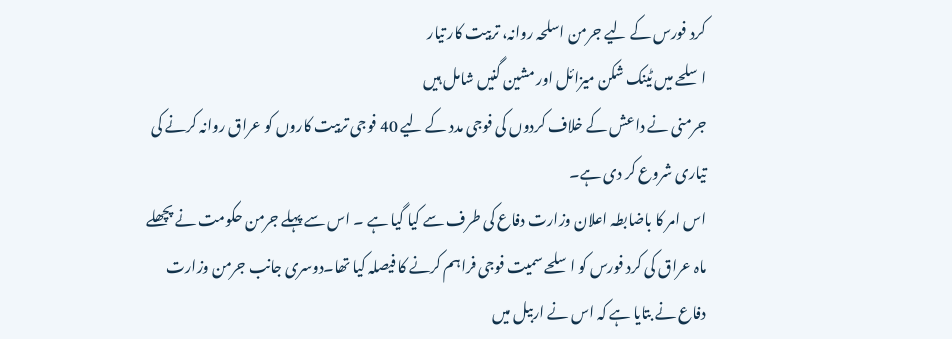کرد فورس کے لیے جرمن اسلحہ روانہ، تربیت کار تیار
اسلحے میں ٹینک شکن میزائل اور مشین گنیں شامل ہیں
جرمنی نے داعش کے خلاف کردوں کی فوجی مدد کے لیے 40 فوجی تربیت کاروں کو عراق روانہ کرنے کی تیاری شروع کر دی ہے۔
اس امر کا باضابطہ اعلان وزارت دفاع کی طرف سے کیا گیا ہے ۔ اس سے پہلے جرمن حکومت نے پچھلے ماہ عراق کی کرد فورس کو اسلحے سمیت فوجی فراہم کرنے کا فیصلہ کیا تھا۔دوسری جانب جرمن وزارت دفاع نے بتایا ہے کہ اس نے اربیل میں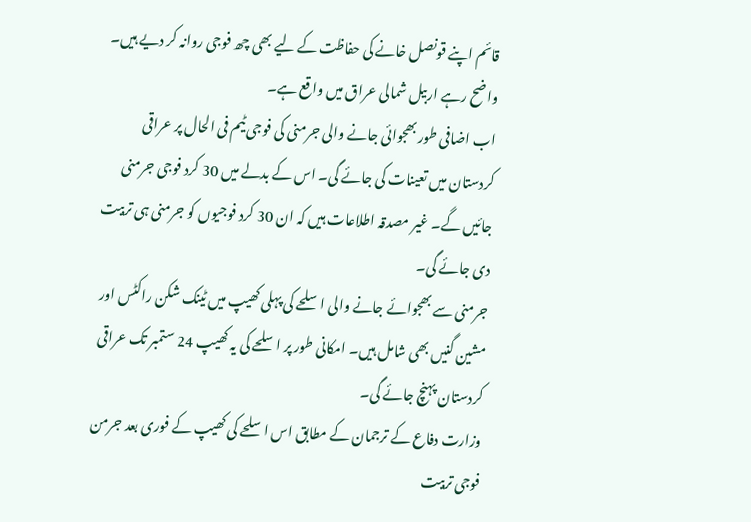قائم اپنے قونصل خانے کی حفاظت کے لیے بھی چھ فوجی روانہ کر دیے ہیں۔ واضح رہے اربیل شمالی عراق میں واقع ہے۔
اب اضافی طور بھجوائی جانے والی جرمنی کی فوجی ٹیم فی الحال پر عراقی کردستان میں تعینات کی جائے گی۔ اس کے بدلے میں 30 کرد فوجی جرمنی جائیں گے۔ غیر مصدقہ اطلاعات ہیں کہ ان 30 کرد فوجیوں کو جرمنی ہی تربیت دی جائے گی۔
جرمنی سے بھجوائے جانے والی اسلحے کی پہلی کھیپ میں ٹینک شکن راکٹس اور مشین گنیں بھی شامل ہیں۔ امکانی طور پر اسلحے کی یہ کھیپ 24 ستمبر تک عراقی کردستان پہنچ جائے گی۔
وزارت دفاع کے ترجمان کے مطابق اس اسلحے کی کھیپ کے فوری بعد جرمن فوجی تربیت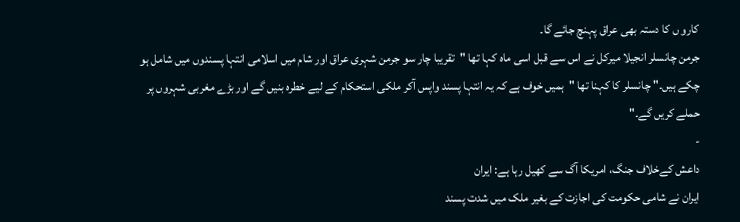کارو ں کا دستہ بھی عراق پہنچ جائے گا۔
جرمن چانسلر انجیلا میرکل نے اس سے قبل اسی ماہ کہا تھا "تقریبا چار سو جرمن شہری عراق اور شام میں اسلامی انتہا پسندوں میں شامل ہو چکے ہیں۔" چانسلر کا کہنا تھا "ہمیں خوف ہے کہ یہ انتہا پسند واپس آکر ملکی استحکام کے لیے خطرہ بنیں گے اور بڑے مغربی شہروں پر حملے کریں گے۔"
-
داعش کےخلاف جنگ، امریکا آگ سے کھیل رہا ہے: ایران
ایران نے شامی حکومت کی اجازت کے بغیر ملک میں شدت پسند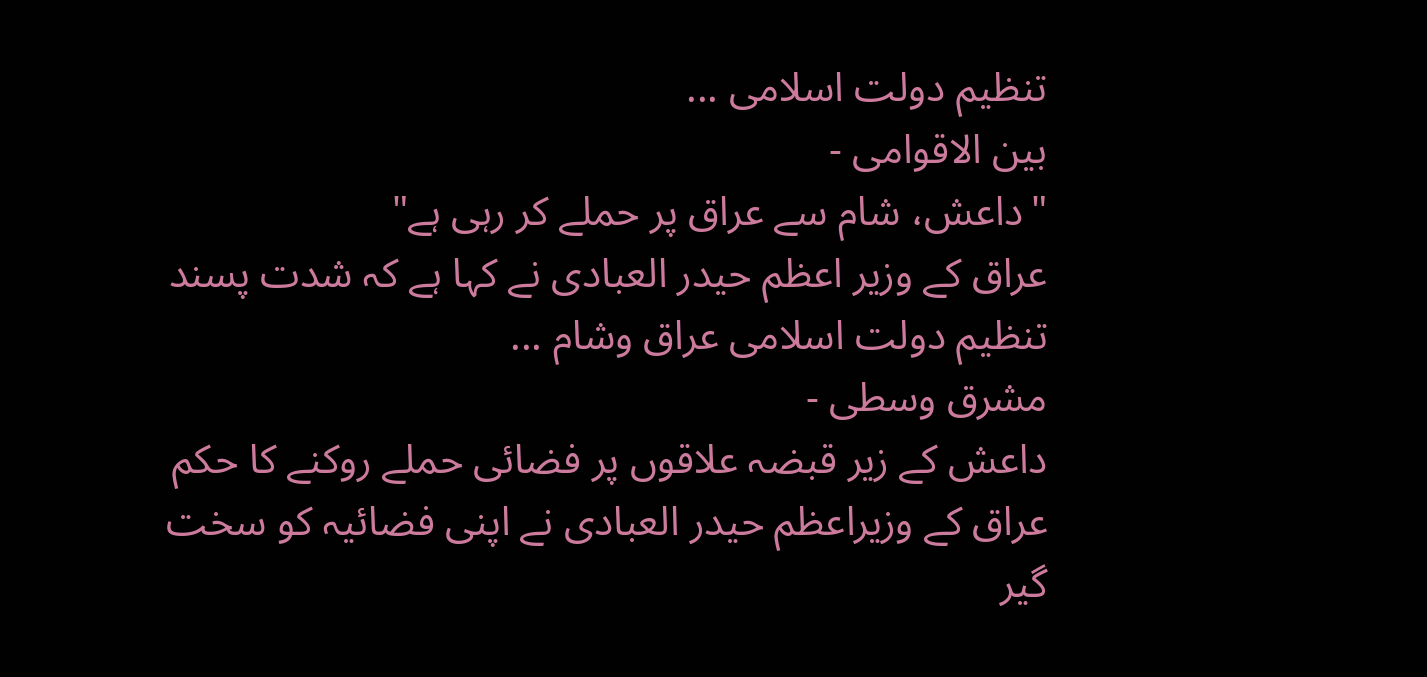تنظیم دولت اسلامی ...
بين الاقوامى -
"داعش، شام سے عراق پر حملے کر رہی ہے"
عراق کے وزیر اعظم حیدر العبادی نے کہا ہے کہ شدت پسند تنظیم دولت اسلامی عراق وشام ...
مشرق وسطی -
داعش کے زیر قبضہ علاقوں پر فضائی حملے روکنے کا حکم
عراق کے وزیراعظم حیدر العبادی نے اپنی فضائیہ کو سخت گیر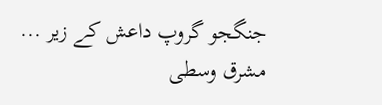جنگجو گروپ داعش کے زیر ...
مشرق وسطی